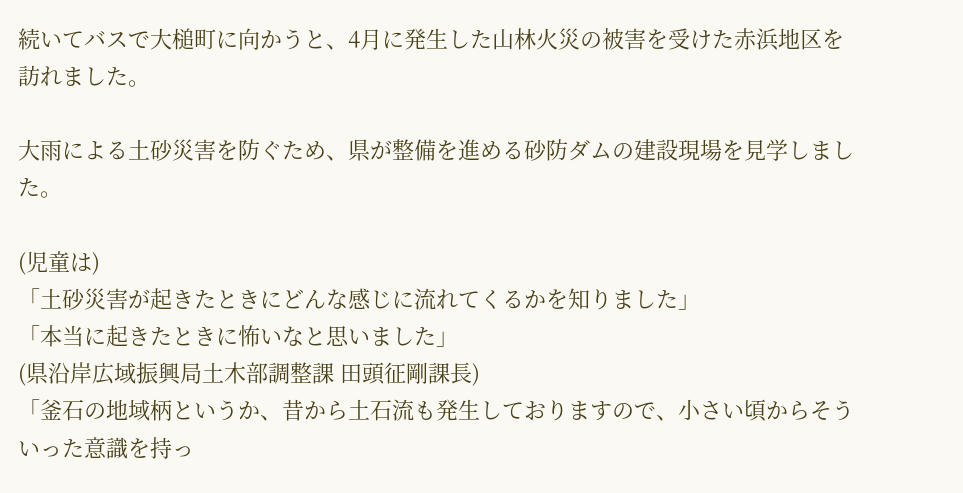続いてバスで大槌町に向かうと、4月に発生した山林火災の被害を受けた赤浜地区を訪れました。

大雨による土砂災害を防ぐため、県が整備を進める砂防ダムの建設現場を見学しました。

(児童は)
「土砂災害が起きたときにどんな感じに流れてくるかを知りました」
「本当に起きたときに怖いなと思いました」
(県沿岸広域振興局土木部調整課 田頭征剛課長)
「釜石の地域柄というか、昔から土石流も発生しておりますので、小さい頃からそういった意識を持っ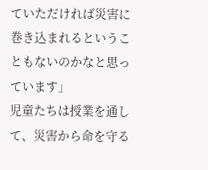ていただければ災害に巻き込まれるということもないのかなと思っています」
児童たちは授業を通して、災害から命を守る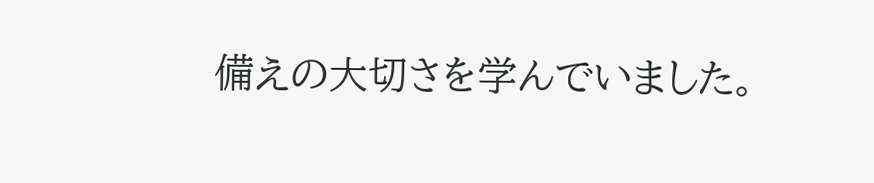備えの大切さを学んでいました。